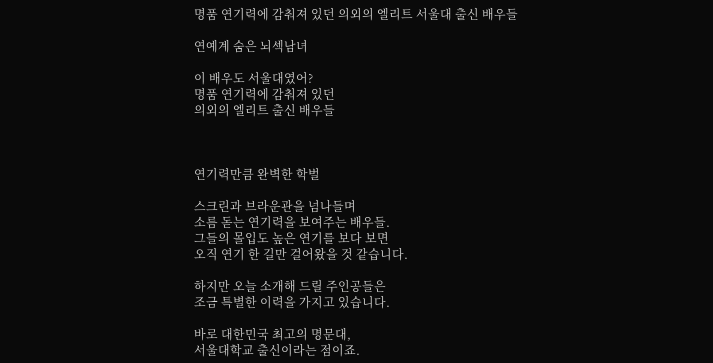명품 연기력에 감춰져 있던 의외의 엘리트 서울대 출신 배우들

연예계 숨은 뇌섹남녀

이 배우도 서울대였어?
명품 연기력에 감춰져 있던
의외의 엘리트 출신 배우들



연기력만큼 완벽한 학벌

스크린과 브라운관을 넘나들며
소름 돋는 연기력을 보여주는 배우들.
그들의 몰입도 높은 연기를 보다 보면
오직 연기 한 길만 걸어왔을 것 같습니다.

하지만 오늘 소개해 드릴 주인공들은
조금 특별한 이력을 가지고 있습니다.

바로 대한민국 최고의 명문대,
서울대학교 출신이라는 점이죠.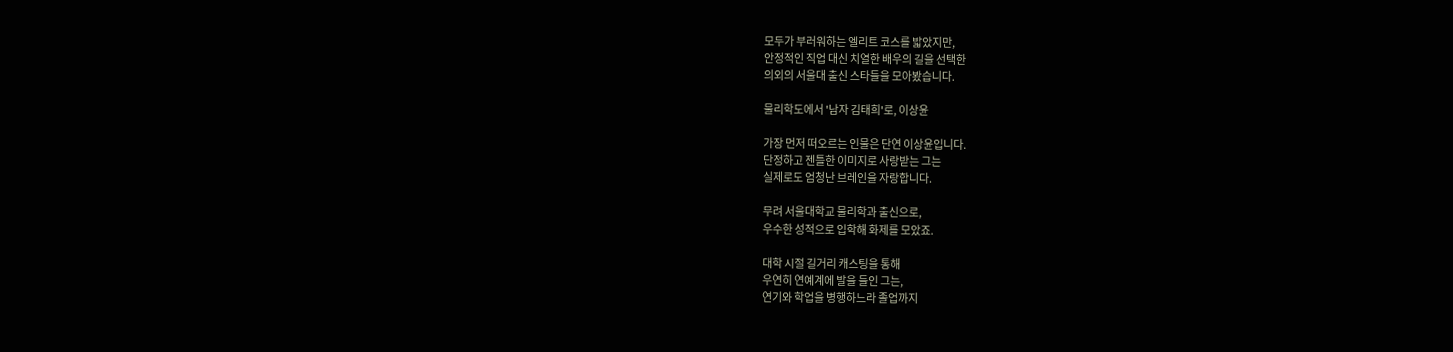모두가 부러워하는 엘리트 코스를 밟았지만,
안정적인 직업 대신 치열한 배우의 길을 선택한
의외의 서울대 출신 스타들을 모아봤습니다.

물리학도에서 '남자 김태희'로, 이상윤

가장 먼저 떠오르는 인물은 단연 이상윤입니다.
단정하고 젠틀한 이미지로 사랑받는 그는
실제로도 엄청난 브레인을 자랑합니다.

무려 서울대학교 물리학과 출신으로,
우수한 성적으로 입학해 화제를 모았죠.

대학 시절 길거리 캐스팅을 통해
우연히 연예계에 발을 들인 그는,
연기와 학업을 병행하느라 졸업까지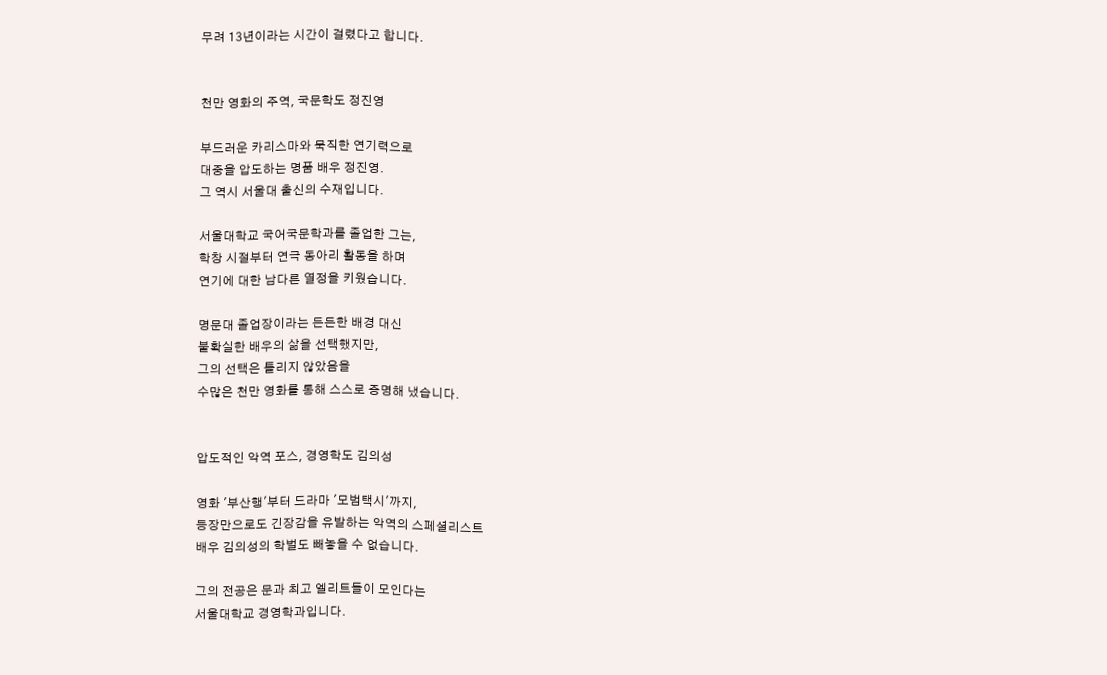무려 13년이라는 시간이 걸렸다고 합니다.


천만 영화의 주역, 국문학도 정진영

부드러운 카리스마와 묵직한 연기력으로
대중을 압도하는 명품 배우 정진영.
그 역시 서울대 출신의 수재입니다.

서울대학교 국어국문학과를 졸업한 그는,
학창 시절부터 연극 동아리 활동을 하며
연기에 대한 남다른 열정을 키웠습니다.

명문대 졸업장이라는 든든한 배경 대신
불확실한 배우의 삶을 선택했지만,
그의 선택은 틀리지 않았음을
수많은 천만 영화를 통해 스스로 증명해 냈습니다.


압도적인 악역 포스, 경영학도 김의성

영화 '부산행'부터 드라마 '모범택시'까지,
등장만으로도 긴장감을 유발하는 악역의 스페셜리스트
배우 김의성의 학벌도 빼놓을 수 없습니다.

그의 전공은 문과 최고 엘리트들이 모인다는
서울대학교 경영학과입니다.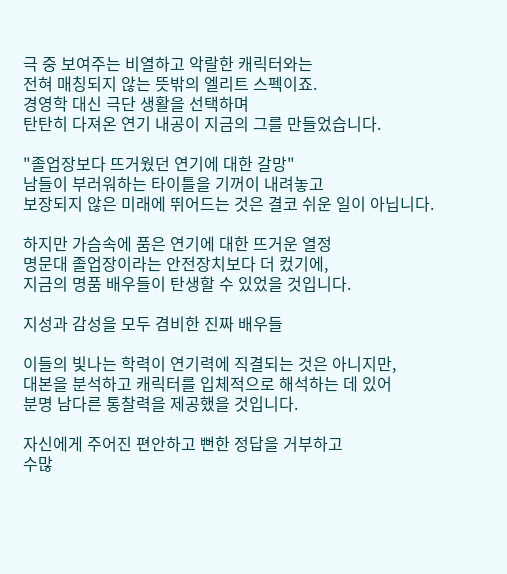극 중 보여주는 비열하고 악랄한 캐릭터와는
전혀 매칭되지 않는 뜻밖의 엘리트 스펙이죠.
경영학 대신 극단 생활을 선택하며
탄탄히 다져온 연기 내공이 지금의 그를 만들었습니다.

"졸업장보다 뜨거웠던 연기에 대한 갈망"
남들이 부러워하는 타이틀을 기꺼이 내려놓고
보장되지 않은 미래에 뛰어드는 것은 결코 쉬운 일이 아닙니다.

하지만 가슴속에 품은 연기에 대한 뜨거운 열정
명문대 졸업장이라는 안전장치보다 더 컸기에,
지금의 명품 배우들이 탄생할 수 있었을 것입니다.

지성과 감성을 모두 겸비한 진짜 배우들

이들의 빛나는 학력이 연기력에 직결되는 것은 아니지만,
대본을 분석하고 캐릭터를 입체적으로 해석하는 데 있어
분명 남다른 통찰력을 제공했을 것입니다.

자신에게 주어진 편안하고 뻔한 정답을 거부하고
수많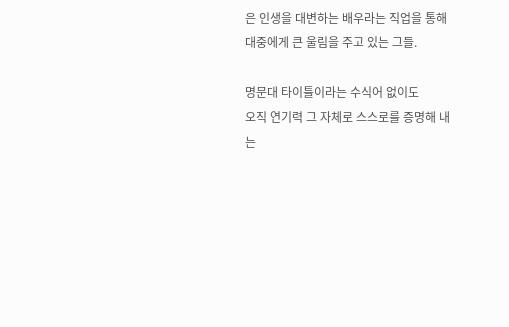은 인생을 대변하는 배우라는 직업을 통해
대중에게 큰 울림을 주고 있는 그들.

명문대 타이틀이라는 수식어 없이도
오직 연기력 그 자체로 스스로를 증명해 내는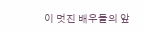이 멋진 배우들의 앞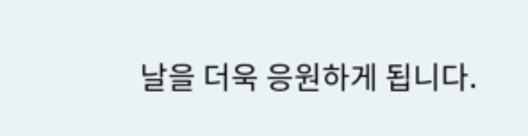날을 더욱 응원하게 됩니다.